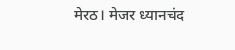मेरठ। मेजर ध्यानचंद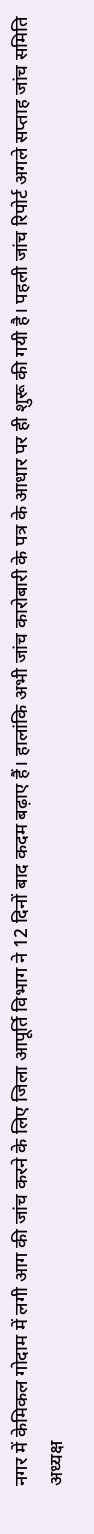नगर में केमिकल गोदाम में लगी आग की जांच करने के लिए जिला आपूर्ति विभाग ने 12 दिनों बाद कदम बढ़ाए हैं। हालांकि अभी जांच कारोबारी के पत्र के आधार पर ही शुरू की गयी है। पहली जांच रिपोर्ट अगले सप्ताह जांच समिति अध्यक्ष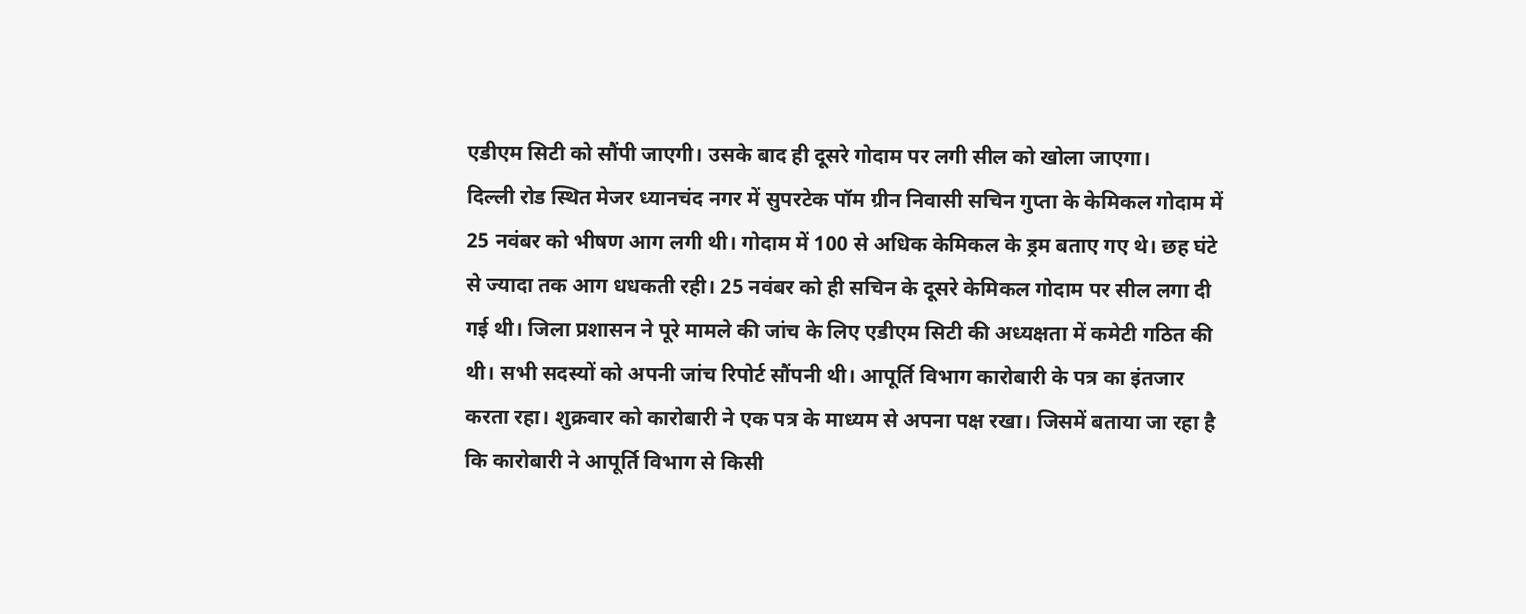एडीएम सिटी को सौंपी जाएगी। उसके बाद ही दूसरे गोदाम पर लगी सील को खोला जाएगा।
दिल्ली रोड स्थित मेजर ध्यानचंद नगर में सुपरटेक पॉम ग्रीन निवासी सचिन गुप्ता के केमिकल गोदाम में 25 नवंबर को भीषण आग लगी थी। गोदाम में 100 से अधिक केमिकल के ड्रम बताए गए थे। छह घंटे से ज्यादा तक आग धधकती रही। 25 नवंबर को ही सचिन के दूसरे केमिकल गोदाम पर सील लगा दी गई थी। जिला प्रशासन ने पूरे मामले की जांच के लिए एडीएम सिटी की अध्यक्षता में कमेटी गठित की थी। सभी सदस्यों को अपनी जांच रिपोर्ट सौंपनी थी। आपूर्ति विभाग कारोबारी के पत्र का इंतजार करता रहा। शुक्रवार को कारोबारी ने एक पत्र के माध्यम से अपना पक्ष रखा। जिसमें बताया जा रहा है कि कारोबारी ने आपूर्ति विभाग से किसी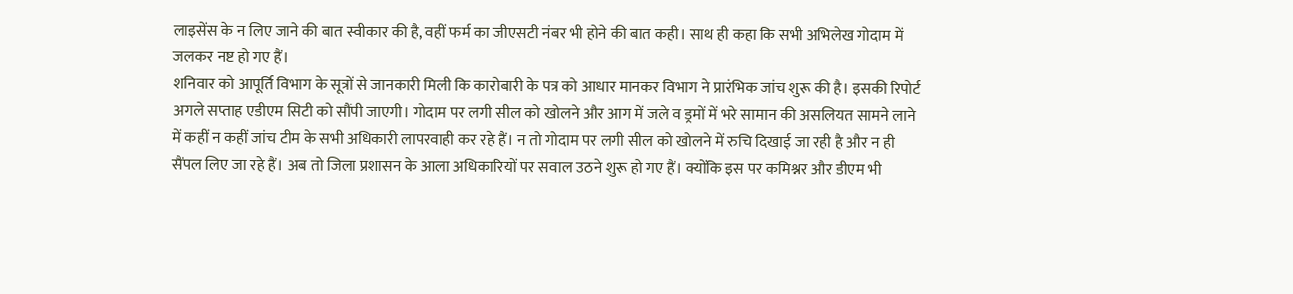लाइसेंस के न लिए जाने की बात स्वीकार की है, वहीं फर्म का जीएसटी नंबर भी होने की बात कही। साथ ही कहा कि सभी अभिलेख गोदाम में जलकर नष्ट हो गए हैं।
शनिवार को आपूर्ति विभाग के सूत्रों से जानकारी मिली कि कारोबारी के पत्र को आधार मानकर विभाग ने प्रारंभिक जांच शुरू की है। इसकी रिपोर्ट अगले सप्ताह एडीएम सिटी को सौंपी जाएगी। गोदाम पर लगी सील को खोलने और आग में जले व ड्रमों में भरे सामान की असलियत सामने लाने में कहीं न कहीं जांच टीम के सभी अधिकारी लापरवाही कर रहे हैं। न तो गोदाम पर लगी सील को खोलने में रुचि दिखाई जा रही है और न ही सैंपल लिए जा रहे हैं। अब तो जिला प्रशासन के आला अधिकारियों पर सवाल उठने शुरू हो गए हैं। क्योंकि इस पर कमिश्नर और डीएम भी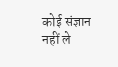कोई संज्ञान नहीं ले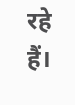रहे हैं।